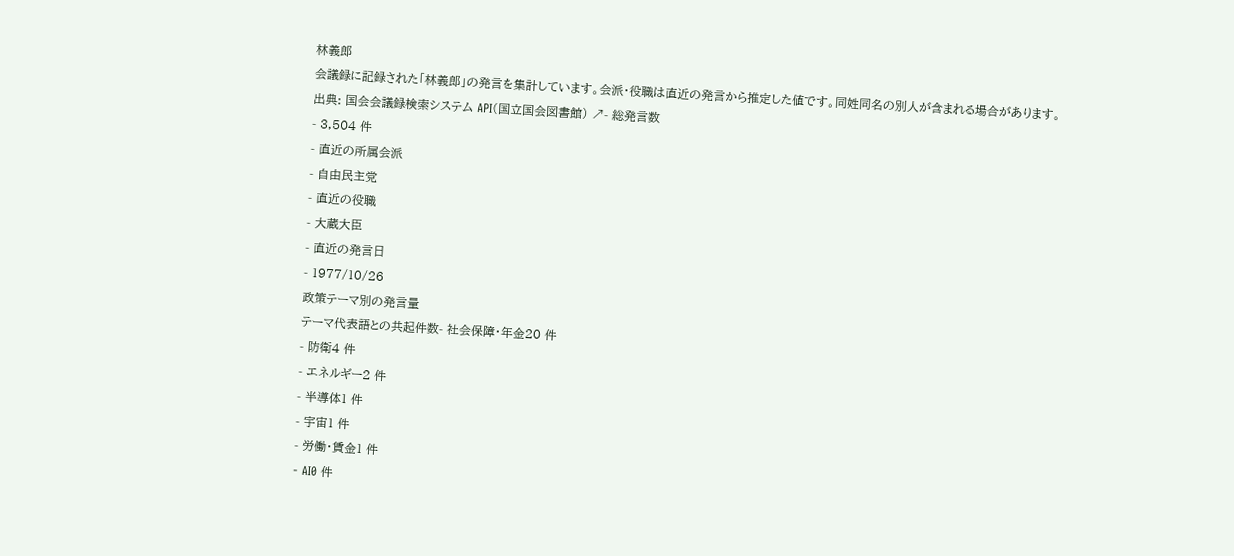林義郎
会議録に記録された「林義郎」の発言を集計しています。会派・役職は直近の発言から推定した値です。同姓同名の別人が含まれる場合があります。
出典: 国会会議録検索システム API(国立国会図書館) ↗- 総発言数
- 3,504 件
- 直近の所属会派
- 自由民主党
- 直近の役職
- 大蔵大臣
- 直近の発言日
- 1977/10/26
政策テーマ別の発言量
テーマ代表語との共起件数- 社会保障・年金20 件
- 防衛4 件
- エネルギー2 件
- 半導体1 件
- 宇宙1 件
- 労働・賃金1 件
- AI0 件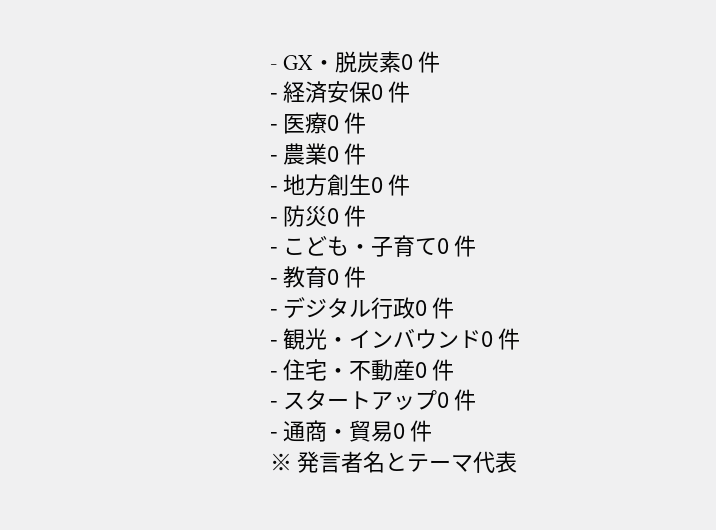- GX・脱炭素0 件
- 経済安保0 件
- 医療0 件
- 農業0 件
- 地方創生0 件
- 防災0 件
- こども・子育て0 件
- 教育0 件
- デジタル行政0 件
- 観光・インバウンド0 件
- 住宅・不動産0 件
- スタートアップ0 件
- 通商・貿易0 件
※ 発言者名とテーマ代表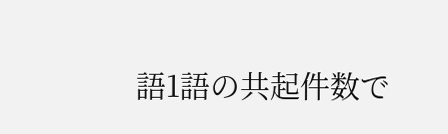語1語の共起件数で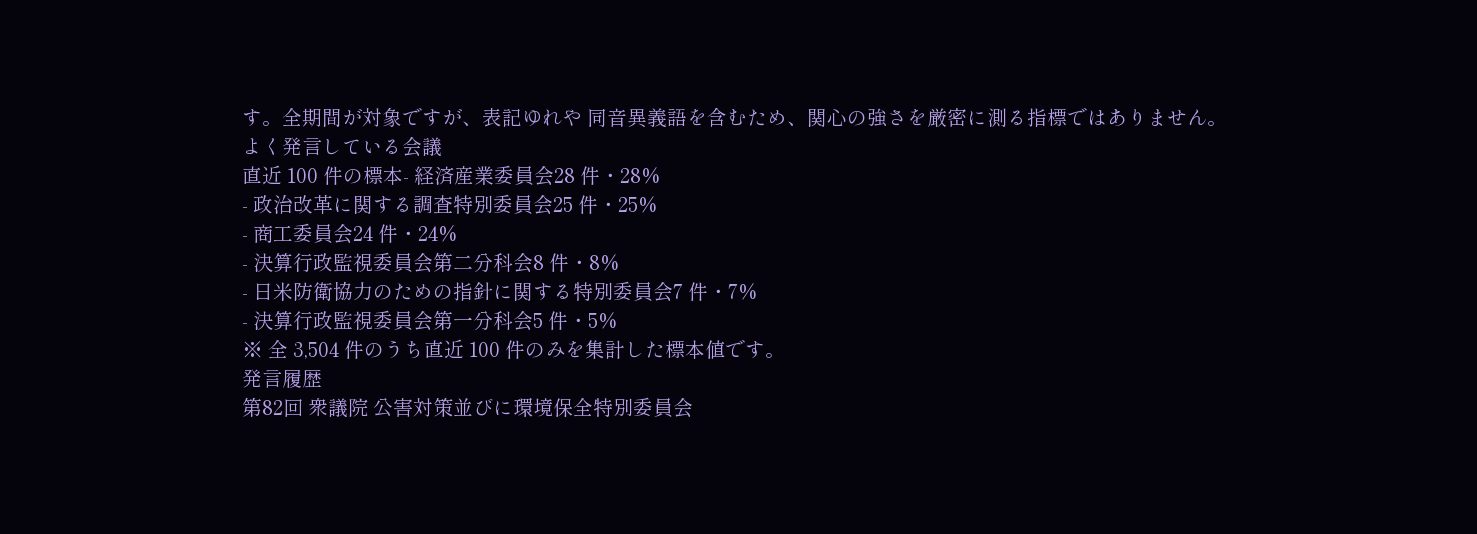す。全期間が対象ですが、表記ゆれや 同音異義語を含むため、関心の強さを厳密に測る指標ではありません。
よく発言している会議
直近 100 件の標本- 経済産業委員会28 件・28%
- 政治改革に関する調査特別委員会25 件・25%
- 商工委員会24 件・24%
- 決算行政監視委員会第二分科会8 件・8%
- 日米防衛協力のための指針に関する特別委員会7 件・7%
- 決算行政監視委員会第一分科会5 件・5%
※ 全 3,504 件のうち直近 100 件のみを集計した標本値です。
発言履歴
第82回 衆議院 公害対策並びに環境保全特別委員会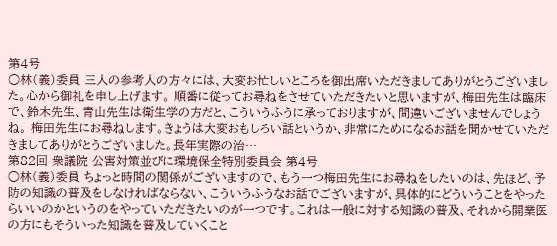第4号
○林(義)委員 三人の参考人の方々には、大変お忙しいところを御出席いただきましてありがとうございました。心から御礼を申し上げます。 順番に従ってお尋ねをさせていただきたいと思いますが、梅田先生は臨床で、鈴木先生、青山先生は衛生学の方だと、こういうふうに承っておりますが、間違いございませんでしょうね。 梅田先生にお尋ねします。きょうは大変おもしろい話というか、非常にためになるお話を聞かせていただきましてありがとうございました。長年実際の治…
第82回 衆議院 公害対策並びに環境保全特別委員会 第4号
○林(義)委員 ちょっと時間の関係がございますので、もう一つ梅田先生にお尋ねをしたいのは、先ほど、予防の知識の普及をしなければならない、こういうふうなお話でございますが、具体的にどういうことをやったらいいのかというのをやっていただきたいのが一つです。これは一般に対する知識の普及、それから開業医の方にもそういった知識を普及していくこと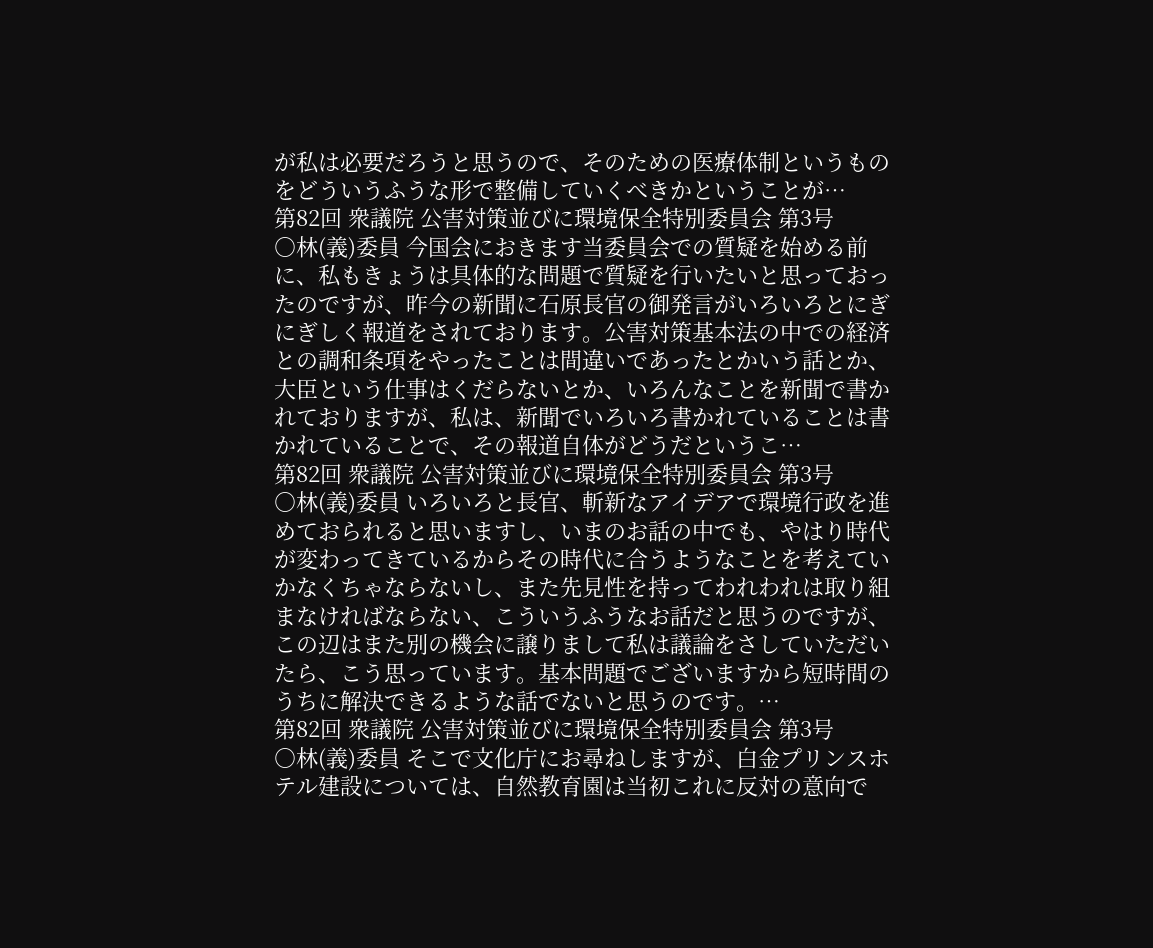が私は必要だろうと思うので、そのための医療体制というものをどういうふうな形で整備していくべきかということが…
第82回 衆議院 公害対策並びに環境保全特別委員会 第3号
○林(義)委員 今国会におきます当委員会での質疑を始める前に、私もきょうは具体的な問題で質疑を行いたいと思っておったのですが、昨今の新聞に石原長官の御発言がいろいろとにぎにぎしく報道をされております。公害対策基本法の中での経済との調和条項をやったことは間違いであったとかいう話とか、大臣という仕事はくだらないとか、いろんなことを新聞で書かれておりますが、私は、新聞でいろいろ書かれていることは書かれていることで、その報道自体がどうだというこ…
第82回 衆議院 公害対策並びに環境保全特別委員会 第3号
○林(義)委員 いろいろと長官、斬新なアイデアで環境行政を進めておられると思いますし、いまのお話の中でも、やはり時代が変わってきているからその時代に合うようなことを考えていかなくちゃならないし、また先見性を持ってわれわれは取り組まなければならない、こういうふうなお話だと思うのですが、この辺はまた別の機会に譲りまして私は議論をさしていただいたら、こう思っています。基本問題でございますから短時間のうちに解決できるような話でないと思うのです。…
第82回 衆議院 公害対策並びに環境保全特別委員会 第3号
○林(義)委員 そこで文化庁にお尋ねしますが、白金プリンスホテル建設については、自然教育園は当初これに反対の意向で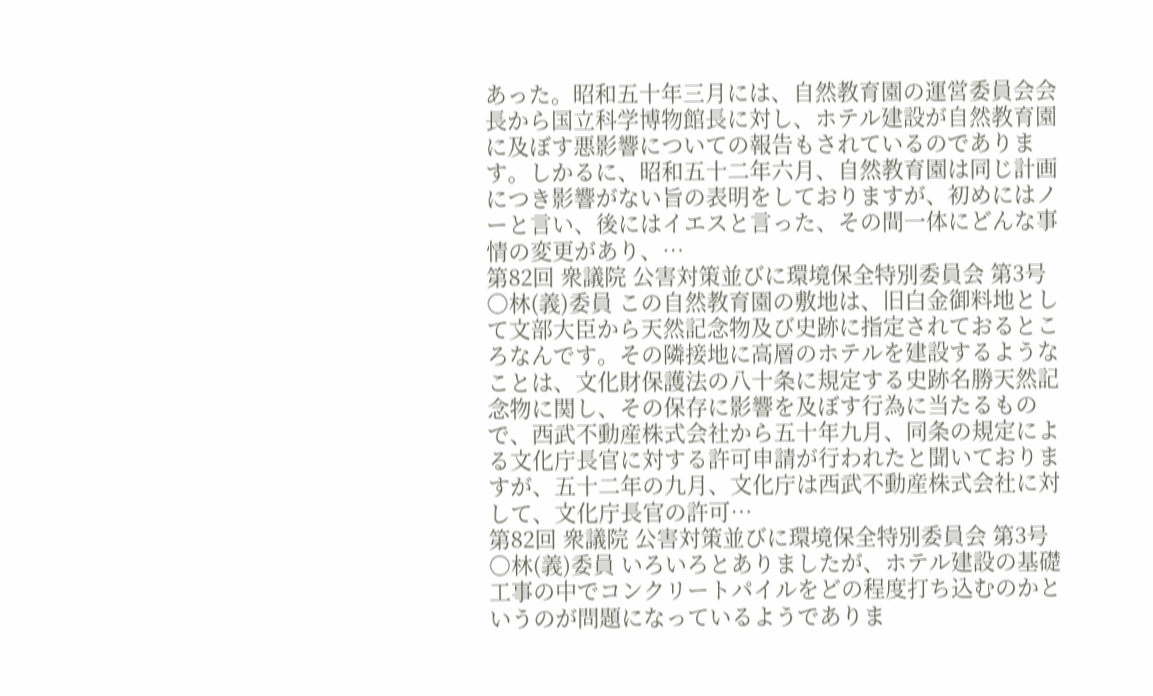あった。昭和五十年三月には、自然教育園の運営委員会会長から国立科学博物館長に対し、ホテル建設が自然教育園に及ぼす悪影響についての報告もされているのであります。しかるに、昭和五十二年六月、自然教育園は同じ計画につき影響がない旨の表明をしておりますが、初めにはノーと言い、後にはイエスと言った、その間一体にどんな事情の変更があり、…
第82回 衆議院 公害対策並びに環境保全特別委員会 第3号
○林(義)委員 この自然教育園の敷地は、旧白金御料地として文部大臣から天然記念物及び史跡に指定されておるところなんです。その隣接地に高層のホテルを建設するようなことは、文化財保護法の八十条に規定する史跡名勝天然記念物に関し、その保存に影響を及ぼす行為に当たるもので、西武不動産株式会社から五十年九月、同条の規定による文化庁長官に対する許可申請が行われたと聞いておりますが、五十二年の九月、文化庁は西武不動産株式会社に対して、文化庁長官の許可…
第82回 衆議院 公害対策並びに環境保全特別委員会 第3号
○林(義)委員 いろいろとありましたが、ホテル建設の基礎工事の中でコンクリートパイルをどの程度打ち込むのかというのが問題になっているようでありま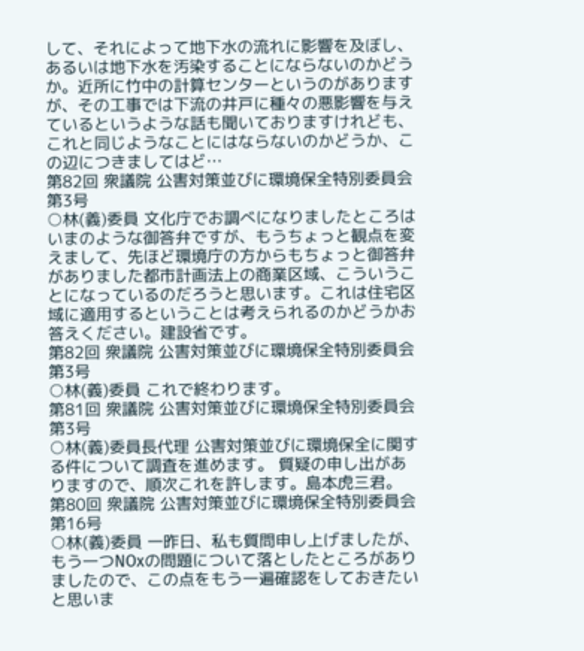して、それによって地下水の流れに影響を及ぼし、あるいは地下水を汚染することにならないのかどうか。近所に竹中の計算センターというのがありますが、その工事では下流の井戸に種々の悪影響を与えているというような話も聞いておりますけれども、これと同じようなことにはならないのかどうか、この辺につきましてはど…
第82回 衆議院 公害対策並びに環境保全特別委員会 第3号
○林(義)委員 文化庁でお調べになりましたところはいまのような御答弁ですが、もうちょっと観点を変えまして、先ほど環境庁の方からもちょっと御答弁がありました都市計画法上の商業区域、こういうことになっているのだろうと思います。これは住宅区域に適用するということは考えられるのかどうかお答えください。建設省です。
第82回 衆議院 公害対策並びに環境保全特別委員会 第3号
○林(義)委員 これで終わります。
第81回 衆議院 公害対策並びに環境保全特別委員会 第3号
○林(義)委員長代理 公害対策並びに環境保全に関する件について調査を進めます。 質疑の申し出がありますので、順次これを許します。島本虎三君。
第80回 衆議院 公害対策並びに環境保全特別委員会 第16号
○林(義)委員 一昨日、私も質問申し上げましたが、もう一つNOxの問題について落としたところがありましたので、この点をもう一遍確認をしておきたいと思いま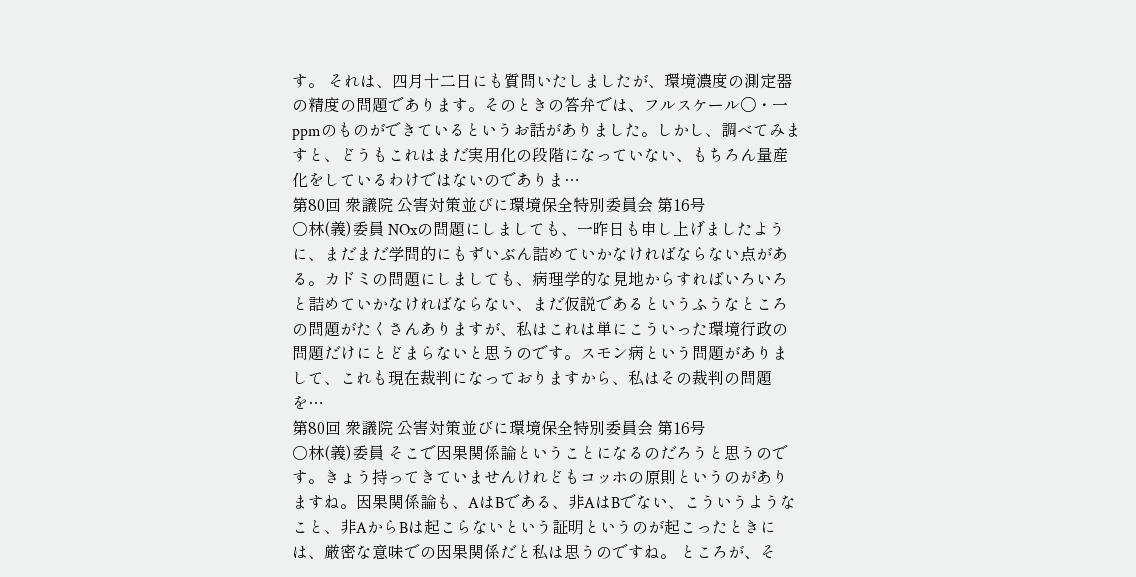す。 それは、四月十二日にも質問いたしましたが、環境濃度の測定器の精度の問題であります。そのときの答弁では、フルスケール〇・一ppmのものができているというお話がありました。しかし、調べてみますと、どうもこれはまだ実用化の段階になっていない、もちろん量産化をしているわけではないのでありま…
第80回 衆議院 公害対策並びに環境保全特別委員会 第16号
○林(義)委員 NOxの問題にしましても、一昨日も申し上げましたように、まだまだ学問的にもずいぶん詰めていかなければならない点がある。カドミの問題にしましても、病理学的な見地からすればいろいろと詰めていかなければならない、まだ仮説であるというふうなところの問題がたくさんありますが、私はこれは単にこういった環境行政の問題だけにとどまらないと思うのです。スモン病という問題がありまして、これも現在裁判になっておりますから、私はその裁判の問題を…
第80回 衆議院 公害対策並びに環境保全特別委員会 第16号
○林(義)委員 そこで因果関係論ということになるのだろうと思うのです。きょう持ってきていませんけれどもコッホの原則というのがありますね。因果関係論も、AはBである、非AはBでない、こういうようなこと、非AからBは起こらないという証明というのが起こったときには、厳密な意味での因果関係だと私は思うのですね。 ところが、そ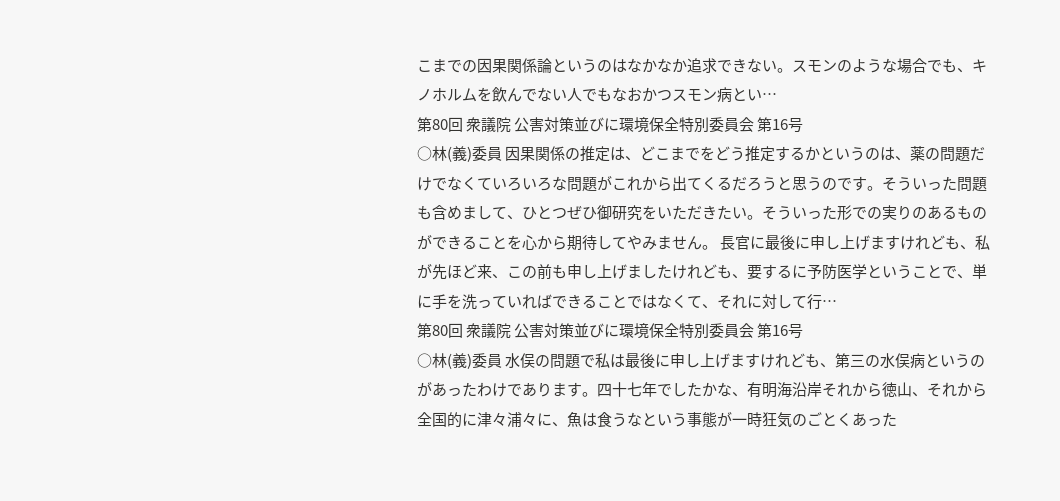こまでの因果関係論というのはなかなか追求できない。スモンのような場合でも、キノホルムを飲んでない人でもなおかつスモン病とい…
第80回 衆議院 公害対策並びに環境保全特別委員会 第16号
○林(義)委員 因果関係の推定は、どこまでをどう推定するかというのは、薬の問題だけでなくていろいろな問題がこれから出てくるだろうと思うのです。そういった問題も含めまして、ひとつぜひ御研究をいただきたい。そういった形での実りのあるものができることを心から期待してやみません。 長官に最後に申し上げますけれども、私が先ほど来、この前も申し上げましたけれども、要するに予防医学ということで、単に手を洗っていればできることではなくて、それに対して行…
第80回 衆議院 公害対策並びに環境保全特別委員会 第16号
○林(義)委員 水俣の問題で私は最後に申し上げますけれども、第三の水俣病というのがあったわけであります。四十七年でしたかな、有明海沿岸それから徳山、それから全国的に津々浦々に、魚は食うなという事態が一時狂気のごとくあった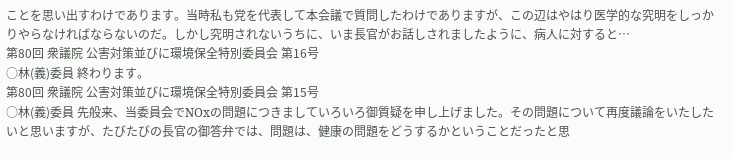ことを思い出すわけであります。当時私も党を代表して本会議で質問したわけでありますが、この辺はやはり医学的な究明をしっかりやらなければならないのだ。しかし究明されないうちに、いま長官がお話しされましたように、病人に対すると…
第80回 衆議院 公害対策並びに環境保全特別委員会 第16号
○林(義)委員 終わります。
第80回 衆議院 公害対策並びに環境保全特別委員会 第15号
○林(義)委員 先般来、当委員会でNOxの問題につきましていろいろ御質疑を申し上げました。その問題について再度議論をいたしたいと思いますが、たびたびの長官の御答弁では、問題は、健康の問題をどうするかということだったと思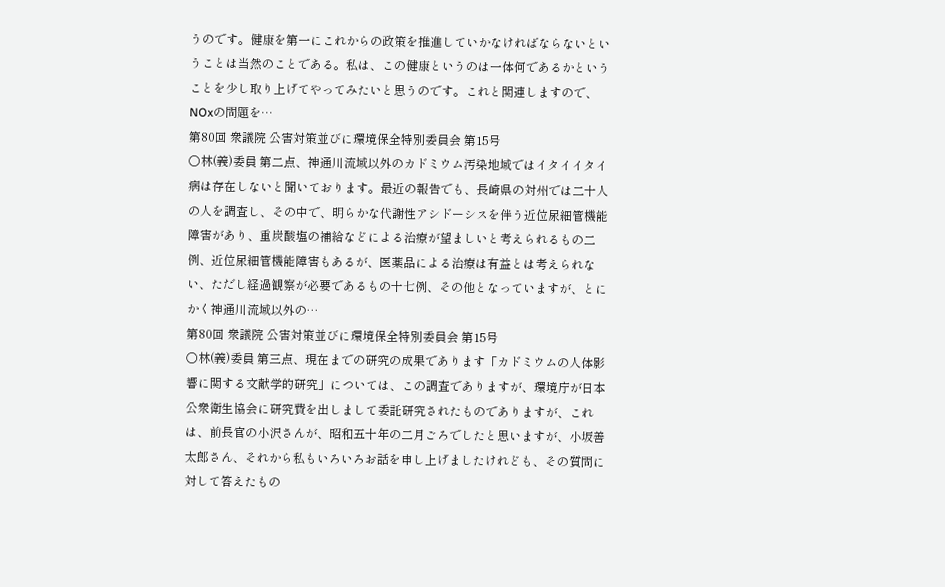うのです。健康を第一にこれからの政策を推進していかなければならないということは当然のことである。私は、この健康というのは一体何であるかということを少し取り上げてやってみたいと思うのです。これと関連しますので、NOxの問題を…
第80回 衆議院 公害対策並びに環境保全特別委員会 第15号
○林(義)委員 第二点、神通川流域以外のカドミウム汚染地域ではイタイイタイ病は存在しないと聞いております。最近の報告でも、長崎県の対州では二十人の人を調査し、その中で、明らかな代謝性アシドーシスを伴う近位尿細管機能障害があり、重炭酸塩の補給などによる治療が望ましいと考えられるもの二例、近位尿細管機能障害もあるが、医薬品による治療は有益とは考えられない、ただし経過観察が必要であるもの十七例、その他となっていますが、とにかく神通川流域以外の…
第80回 衆議院 公害対策並びに環境保全特別委員会 第15号
○林(義)委員 第三点、現在までの研究の成果であります「カドミウムの人体影響に関する文献学的研究」については、この調査でありますが、環境庁が日本公衆衛生協会に研究費を出しまして委託研究されたものでありますが、これは、前長官の小沢さんが、昭和五十年の二月ごろでしたと思いますが、小坂善太郎さん、それから私もいろいろお話を申し上げましたけれども、その質問に対して答えたもの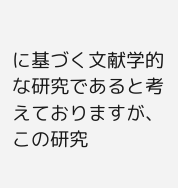に基づく文献学的な研究であると考えておりますが、この研究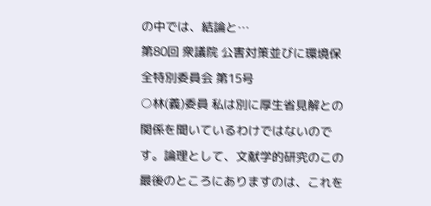の中では、結論と…
第80回 衆議院 公害対策並びに環境保全特別委員会 第15号
○林(義)委員 私は別に厚生省見解との関係を聞いているわけではないのです。論理として、文献学的研究のこの最後のところにありますのは、これを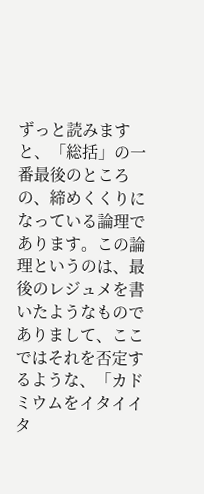ずっと読みますと、「総括」の一番最後のところの、締めくくりになっている論理であります。この論理というのは、最後のレジュメを書いたようなものでありまして、ここではそれを否定するような、「カドミウムをイタイイタ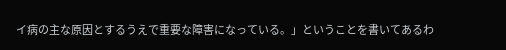イ病の主な原因とするうえで重要な障害になっている。」ということを書いてあるわ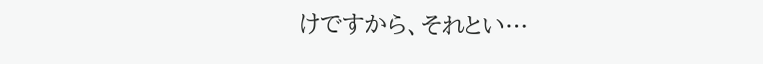けですから、それとい…